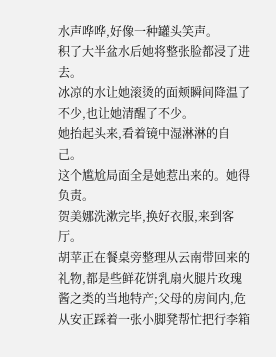水声哗哗,好像一种罐头笑声。
积了大半盆水后她将整张脸都浸了进去。
冰凉的水让她滚烫的面颊瞬间降温了不少,也让她清醒了不少。
她抬起头来,看着镜中湿淋淋的自己。
这个尴尬局面全是她惹出来的。她得负责。
贺美娜洗漱完毕,换好衣服,来到客厅。
胡苹正在餐桌旁整理从云南带回来的礼物,都是些鲜花饼乳扇火腿片玫瑰酱之类的当地特产;父母的房间内,危从安正踩着一张小脚凳帮忙把行李箱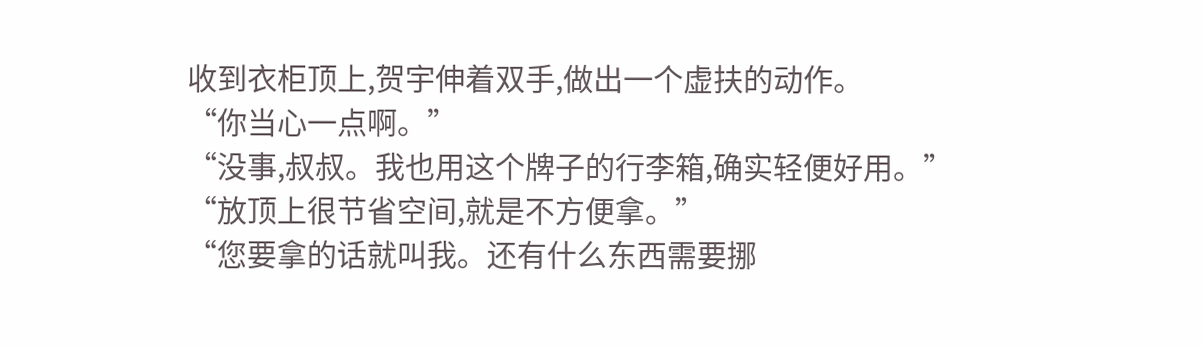收到衣柜顶上,贺宇伸着双手,做出一个虚扶的动作。
“你当心一点啊。”
“没事,叔叔。我也用这个牌子的行李箱,确实轻便好用。”
“放顶上很节省空间,就是不方便拿。”
“您要拿的话就叫我。还有什么东西需要挪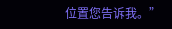位置您告诉我。”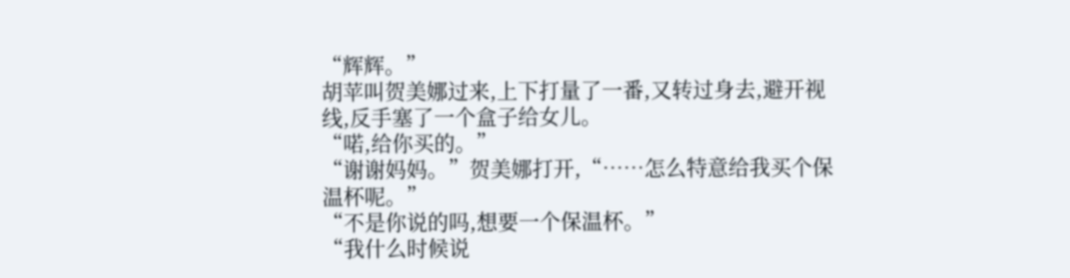“辉辉。”
胡苹叫贺美娜过来,上下打量了一番,又转过身去,避开视线,反手塞了一个盒子给女儿。
“喏,给你买的。”
“谢谢妈妈。”贺美娜打开,“……怎么特意给我买个保温杯呢。”
“不是你说的吗,想要一个保温杯。”
“我什么时候说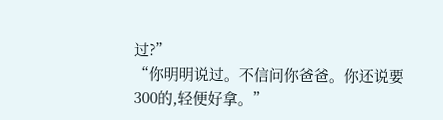过?”
“你明明说过。不信问你爸爸。你还说要300的,轻便好拿。”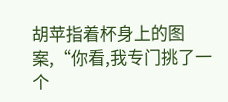胡苹指着杯身上的图案,“你看,我专门挑了一个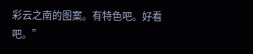彩云之南的图案。有特色吧。好看吧。”